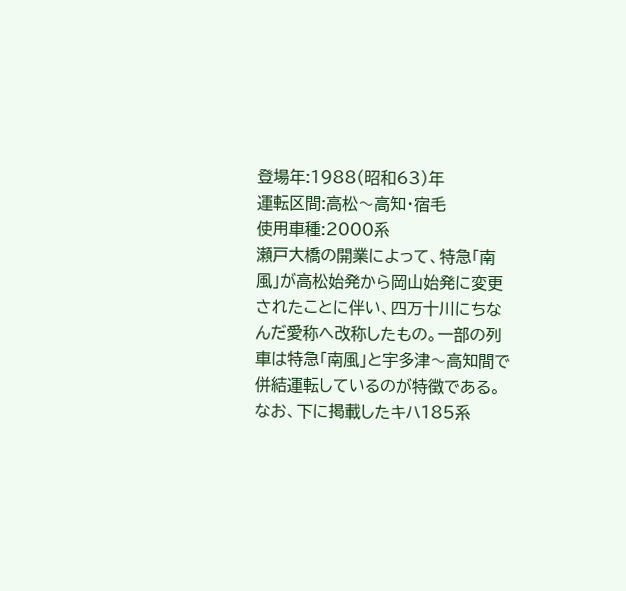登場年:1988(昭和63)年
運転区間:高松〜高知・宿毛
使用車種:2000系
瀬戸大橋の開業によって、特急「南風」が高松始発から岡山始発に変更されたことに伴い、四万十川にちなんだ愛称へ改称したもの。一部の列車は特急「南風」と宇多津〜高知間で併結運転しているのが特徴である。
なお、下に掲載したキハ185系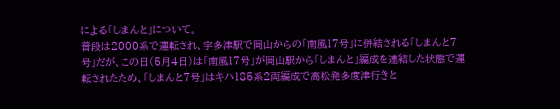による「しまんと」について。
普段は2000系で運転され、宇多津駅で岡山からの「南風17号」に併結される「しまんと7号」だが、この日(5月4日)は「南風17号」が岡山駅から「しまんと」編成を連結した状態で運転されたため、「しまんと7号」はキハ185系2両編成で高松発多度津行きと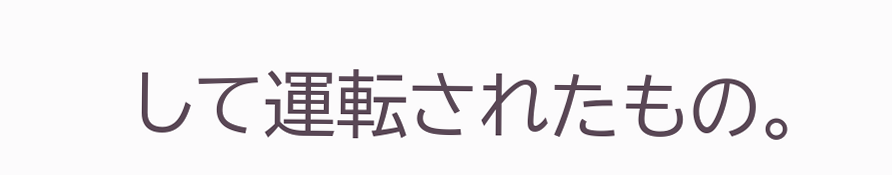して運転されたもの。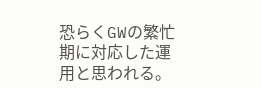恐らくGWの繁忙期に対応した運用と思われる。